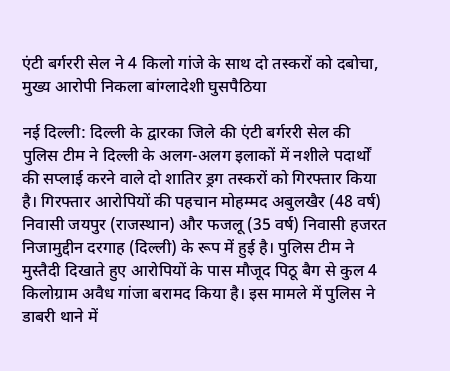एंटी बर्गररी सेल ने 4 किलो गांजे के साथ दो तस्करों को दबोचा, मुख्य आरोपी निकला बांग्लादेशी घुसपैठिया

नई दिल्ली: दिल्ली के द्वारका जिले की एंटी बर्गररी सेल की पुलिस टीम ने दिल्ली के अलग-अलग इलाकों में नशीले पदार्थों की सप्लाई करने वाले दो शातिर ड्रग तस्करों को गिरफ्तार किया है। गिरफ्तार आरोपियों की पहचान मोहम्मद अबुलखैर (48 वर्ष) निवासी जयपुर (राजस्थान) और फजलू (35 वर्ष) निवासी हजरत निजामुद्दीन दरगाह (दिल्ली) के रूप में हुई है। पुलिस टीम ने मुस्तैदी दिखाते हुए आरोपियों के पास मौजूद पिठू बैग से कुल 4 किलोग्राम अवैध गांजा बरामद किया है। इस मामले में पुलिस ने डाबरी थाने में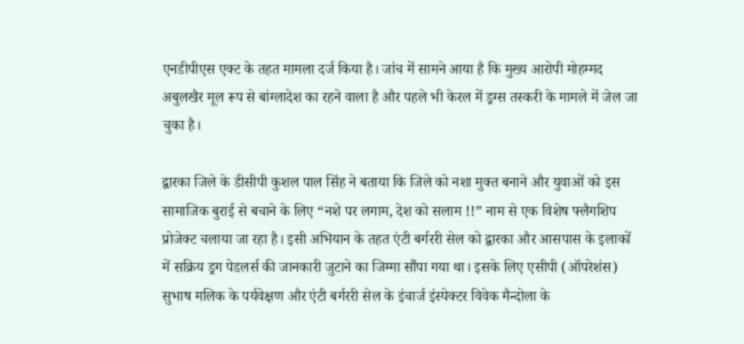एनडीपीएस एक्ट के तहत मामला दर्ज किया है। जांच में सामने आया है कि मुख्य आरोपी मोहम्मद अबुलखैर मूल रूप से बांग्लादेश का रहने वाला है और पहले भी केरल में ड्रग्स तस्करी के मामले में जेल जा चुका है।

द्वारका जिले के डीसीपी कुशल पाल सिंह ने बताया कि जिले को नशा मुक्त बनाने और युवाओं को इस सामाजिक बुराई से बचाने के लिए “नशे पर लगाम, देश को सलाम !!” नाम से एक विशेष फ्लैगशिप प्रोजेक्ट चलाया जा रहा है। इसी अभियान के तहत एंटी बर्गररी सेल को द्वारका और आसपास के इलाकों में सक्रिय ड्रग पेडलर्स की जानकारी जुटाने का जिम्मा सौंपा गया था। इसके लिए एसीपी (ऑपरेशंस) सुभाष मलिक के पर्यवेक्षण और एंटी बर्गररी सेल के इंचार्ज इंस्पेक्टर विवेक मैन्दोला के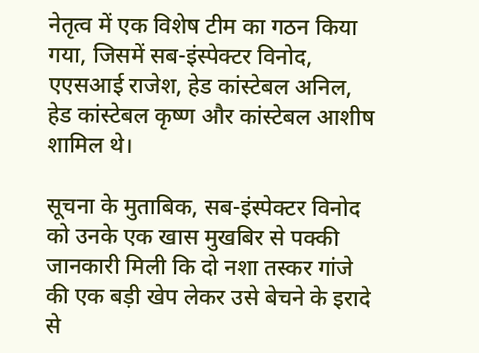नेतृत्व में एक विशेष टीम का गठन किया गया, जिसमें सब-इंस्पेक्टर विनोद, एएसआई राजेश, हेड कांस्टेबल अनिल, हेड कांस्टेबल कृष्ण और कांस्टेबल आशीष शामिल थे।

सूचना के मुताबिक, सब-इंस्पेक्टर विनोद को उनके एक खास मुखबिर से पक्की जानकारी मिली कि दो नशा तस्कर गांजे की एक बड़ी खेप लेकर उसे बेचने के इरादे से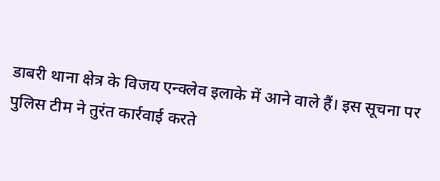डाबरी थाना क्षेत्र के विजय एन्क्लेव इलाके में आने वाले हैं। इस सूचना पर पुलिस टीम ने तुरंत कार्रवाई करते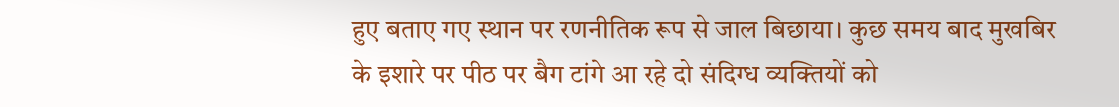हुए बताए गए स्थान पर रणनीतिक रूप से जाल बिछाया। कुछ समय बाद मुखबिर के इशारे पर पीठ पर बैग टांगे आ रहे दो संदिग्ध व्यक्तियों को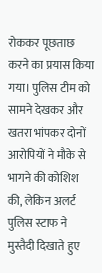रोककर पूछताछ करने का प्रयास किया गया। पुलिस टीम को सामने देखकर और खतरा भांपकर दोनों आरोपियों ने मौके से भागने की कोशिश की, लेकिन अलर्ट पुलिस स्टाफ ने मुस्तैदी दिखाते हुए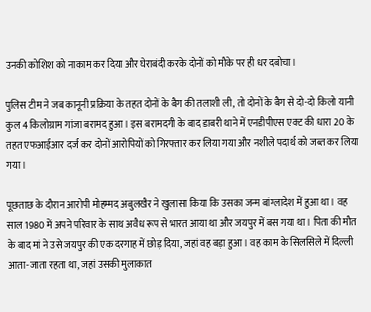उनकी कोशिश को नाकाम कर दिया और घेराबंदी करके दोनों को मौके पर ही धर दबोचा।

पुलिस टीम ने जब कानूनी प्रक्रिया के तहत दोनों के बैग की तलाशी ली, तो दोनों के बैग से दो-दो किलो यानी कुल 4 किलोग्राम गांजा बरामद हुआ। इस बरामदगी के बाद डाबरी थाने में एनडीपीएस एक्ट की धारा 20 के तहत एफआईआर दर्ज कर दोनों आरोपियों को गिरफ्तार कर लिया गया और नशीले पदार्थ को जब्त कर लिया गया।

पूछताछ के दौरान आरोपी मोहम्मद अबुलखैर ने खुलासा किया कि उसका जन्म बांग्लादेश में हुआ था। वह साल 1980 में अपने परिवार के साथ अवैध रूप से भारत आया था और जयपुर में बस गया था। पिता की मौत के बाद मां ने उसे जयपुर की एक दरगाह में छोड़ दिया, जहां वह बड़ा हुआ। वह काम के सिलसिले में दिल्ली आता-जाता रहता था, जहां उसकी मुलाकात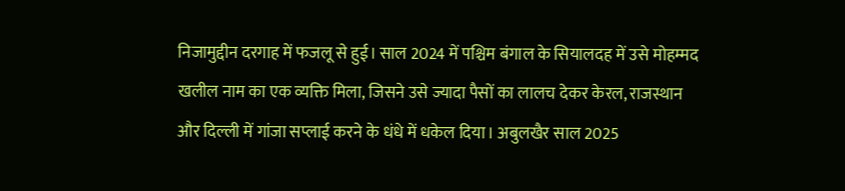निजामुद्दीन दरगाह में फजलू से हुई। साल 2024 में पश्चिम बंगाल के सियालदह में उसे मोहम्मद खलील नाम का एक व्यक्ति मिला, जिसने उसे ज्यादा पैसों का लालच देकर केरल, राजस्थान और दिल्ली में गांजा सप्लाई करने के धंधे में धकेल दिया। अबुलखैर साल 2025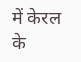में केरल के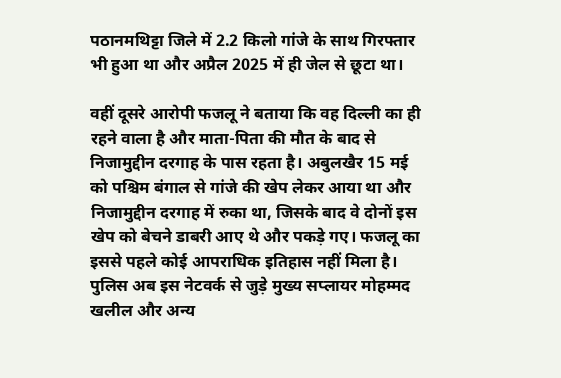पठानमथिट्टा जिले में 2.2 किलो गांजे के साथ गिरफ्तार भी हुआ था और अप्रैल 2025 में ही जेल से छूटा था।

वहीं दूसरे आरोपी फजलू ने बताया कि वह दिल्ली का ही रहने वाला है और माता-पिता की मौत के बाद से निजामुद्दीन दरगाह के पास रहता है। अबुलखैर 15 मई को पश्चिम बंगाल से गांजे की खेप लेकर आया था और निजामुद्दीन दरगाह में रुका था, जिसके बाद वे दोनों इस खेप को बेचने डाबरी आए थे और पकड़े गए। फजलू का इससे पहले कोई आपराधिक इतिहास नहीं मिला है। पुलिस अब इस नेटवर्क से जुड़े मुख्य सप्लायर मोहम्मद खलील और अन्य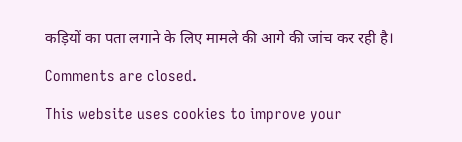कड़ियों का पता लगाने के लिए मामले की आगे की जांच कर रही है।

Comments are closed.

This website uses cookies to improve your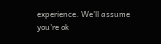experience. We'll assume you're ok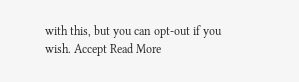with this, but you can opt-out if you wish. Accept Read More